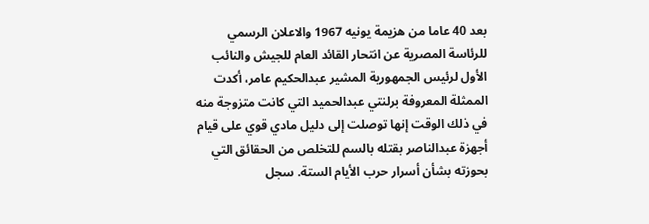بعد 40 عاما من هزيمة يونيه 1967 والاعلان الرسمي للرئاسة المصرية عن انتحار القائد العام للجيش والنائب الأول لرئيس الجمهورية المشير عبدالحكيم عامر، أكدت الممثلة المعروفة برلنتي عبدالحميد التي كانت متزوجة منه في ذلك الوقت إنها توصلت إلى دليل مادي قوي على قيام أجهزة عبدالناصر بقتله بالسم للتخلص من الحقائق التي بحوزته بشأن أسرار حرب الأيام الستة. سجل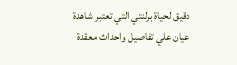دقيق لحياة برلنتي التي تعتبر شاهدة عيان علي تفاصيل واحداث معقدة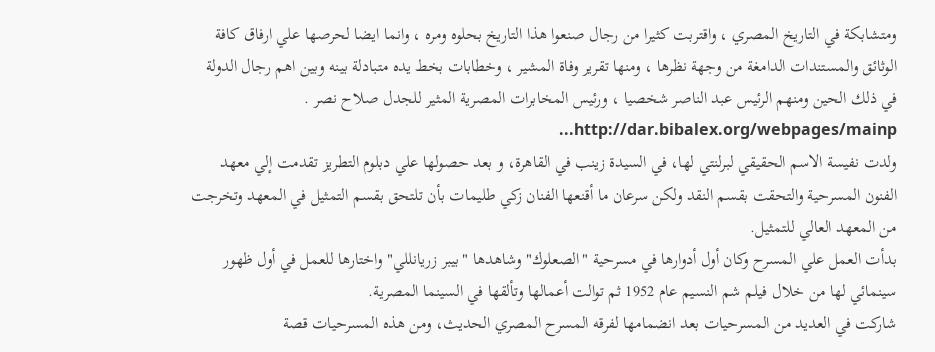ومتشابكة في التاريخ المصري ، واقتربت كثيرا من رجال صنعوا هذا التاريخ بحلوه ومره ، وانما ايضا لحرصها علي ارفاق كافة الوثائق والمستندات الدامغة من وجهة نظرها ، ومنها تقرير وفاة المشير ، وخطابات بخط يده متبادلة بينه وبين اهم رجال الدولة في ذلك الحين ومنهم الرئيس عبد الناصر شخصيا ، ورئيس المخابرات المصرية المثير للجدل صلاح نصر . http://dar.bibalex.org/webpages/mainp...
ولدت نفيسة الاسم الحقيقي لبرلنتي لها، في السيدة زينب في القاهرة، و بعد حصولها علي دبلوم التطريز تقدمت إلي معهد الفنون المسرحية والتحقت بقسم النقد ولكن سرعان ما أقنعها الفنان زكي طليمات بأن تلتحق بقسم التمثيل في المعهد وتخرجت من المعهد العالي للتمثيل.
بدأت العمل علي المسرح وكان أول أدوارها في مسرحية "الصعلوك" وشاهدها "بيبر زريانللي" واختارها للعمل في أول ظهور سينمائي لها من خلال فيلم شم النسيم عام 1952 ثم توالت أعمالها وتألقها في السينما المصرية.
شاركت في العديد من المسرحيات بعد انضمامها لفرقه المسرح المصري الحديث، ومن هذه المسرحيات قصة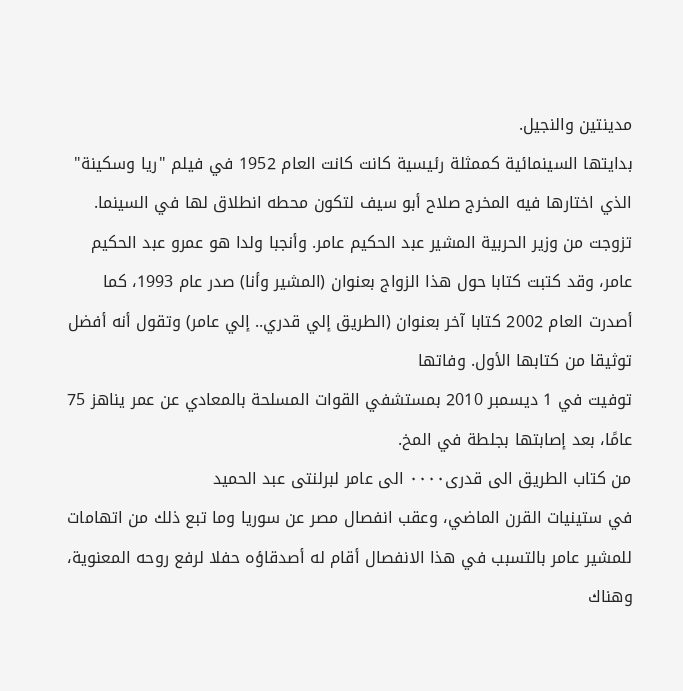مدينتين والنجيل.
بدايتها السينمائية كممثلة رئيسية كانت كانت العام 1952 في فيلم "ريا وسكينة" الذي اختارها فيه المخرج صلاح أبو سيف لتكون محطه انطلاق لها في السينما.
تزوجت من وزير الحربية المشير عبد الحكيم عامر. وأنجبا ولدا هو عمرو عبد الحكيم عامر، وقد كتبت كتابا حول هذا الزواج بعنوان (المشير وأنا) صدر عام 1993، كما أصدرت العام 2002 كتابا آخر بعنوان (الطريق إلي قدري.. إلي عامر) وتقول أنه أفضل توثيقا من كتابها الأول. وفاتها
توفيت في 1 ديسمبر 2010 بمستشفي القوات المسلحة بالمعادي عن عمر يناهز 75 عامًا، بعد إصابتها بجلطة في المخ.
من كتاب الطريق الى قدرى٠٠٠٠ الى عامر لبرلنتى عبد الحميد
في ستينيات القرن الماضي، وعقب انفصال مصر عن سوريا وما تبع ذلك من اتهامات للمشير عامر بالتسبب في هذا الانفصال أقام له أصدقاؤه حفلا لرفع روحه المعنوية، وهناك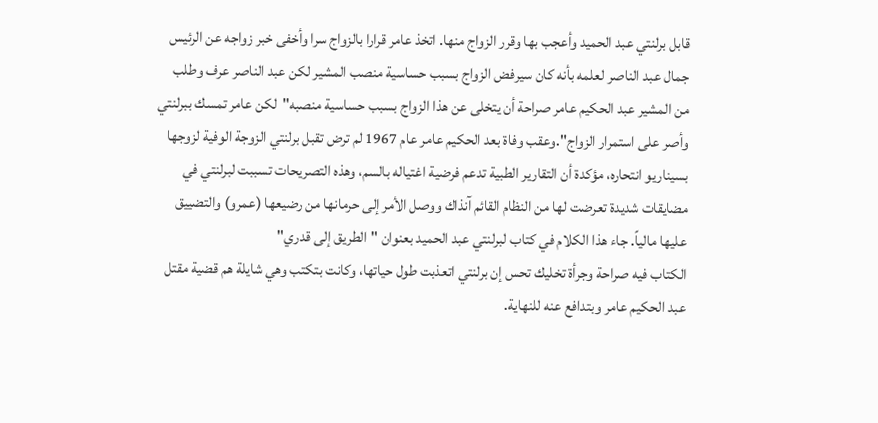قابل برلنتي عبد الحميد وأعجب بها وقرر الزواج منها. اتخذ عامر قرارا بالزواج سرا وأخفى خبر زواجه عن الرئيس جمال عبد الناصر لعلمه بأنه كان سيرفض الزواج بسبب حساسية منصب المشير لكن عبد الناصر عرف وطلب من المشير عبد الحكيم عامر صراحة أن يتخلى عن هذا الزواج بسبب حساسية منصبه"لكن عامر تمسك ببرلنتي وأصر على استمرار الزواج".وعقب وفاة بعد الحكيم عامر عام 1967 لم ترض تقبل برلنتي الزوجة الوفية لزوجها بسيناريو انتحاره، مؤكدة أن التقارير الطبية تدعم فرضية اغتياله بالسم، وهذه التصريحات تسببت لبرلنتي في مضايقات شديدة تعرضت لها من النظام القائم آنذاك ووصل الأمر إلى حرمانها من رضيعها (عمرو) والتضييق عليها مالياً. جاء هذا الكلام في كتاب لبرلنتي عبد الحميد بعنوان "الطريق إلى قدري"
الكتاب فيه صراحة وجرأة تخليك تحس إن برلنتي اتعذبت طول حياتها، وكانت بتكتب وهي شايلة هم قضية مقتل عبد الحكيم عامر وبتدافع عنه للنهاية.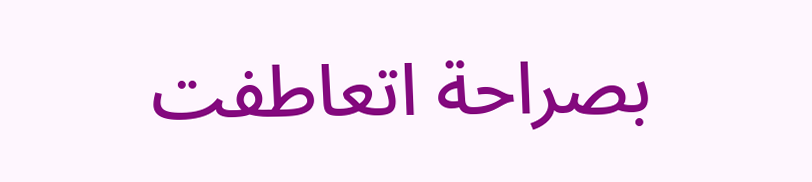بصراحة اتعاطفت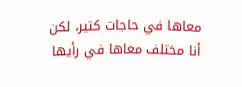معاها في حاجات كتير، لكن أنا مختلف معاها في رأيها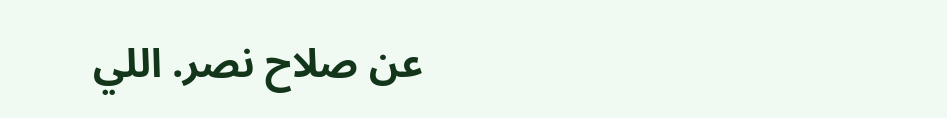عن صلاح نصر. اللي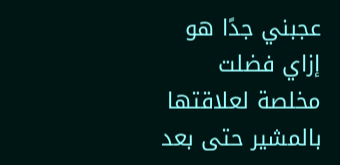عجبني جدًا هو إزاي فضلت مخلصة لعلاقتها بالمشير حتى بعد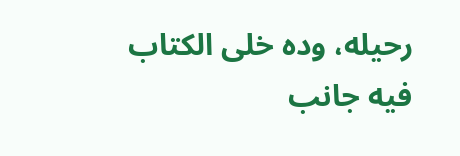رحيله، وده خلى الكتاب فيه جانب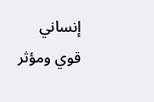إنساني قوي ومؤثر